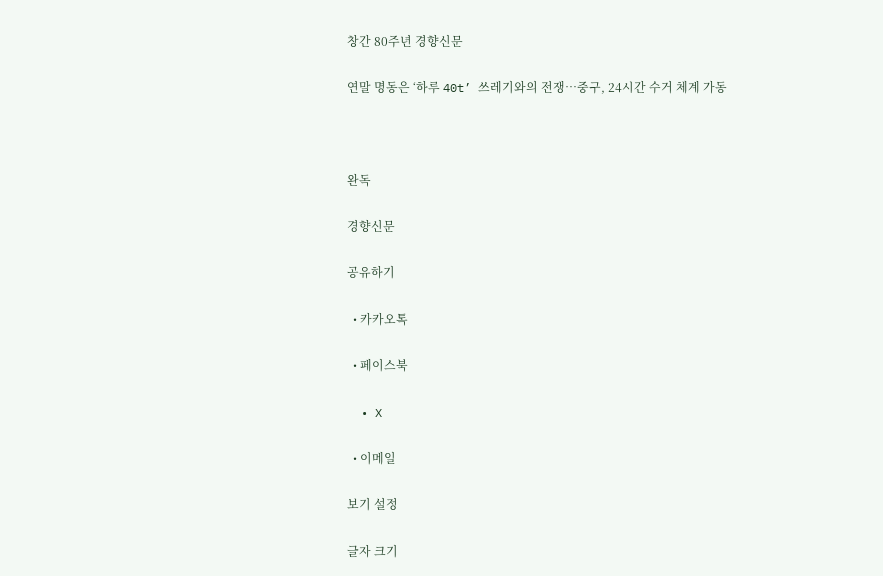창간 80주년 경향신문

연말 명동은 ‘하루 40t’ 쓰레기와의 전쟁…중구, 24시간 수거 체계 가동



완독

경향신문

공유하기

  • 카카오톡

  • 페이스북

  • X

  • 이메일

보기 설정

글자 크기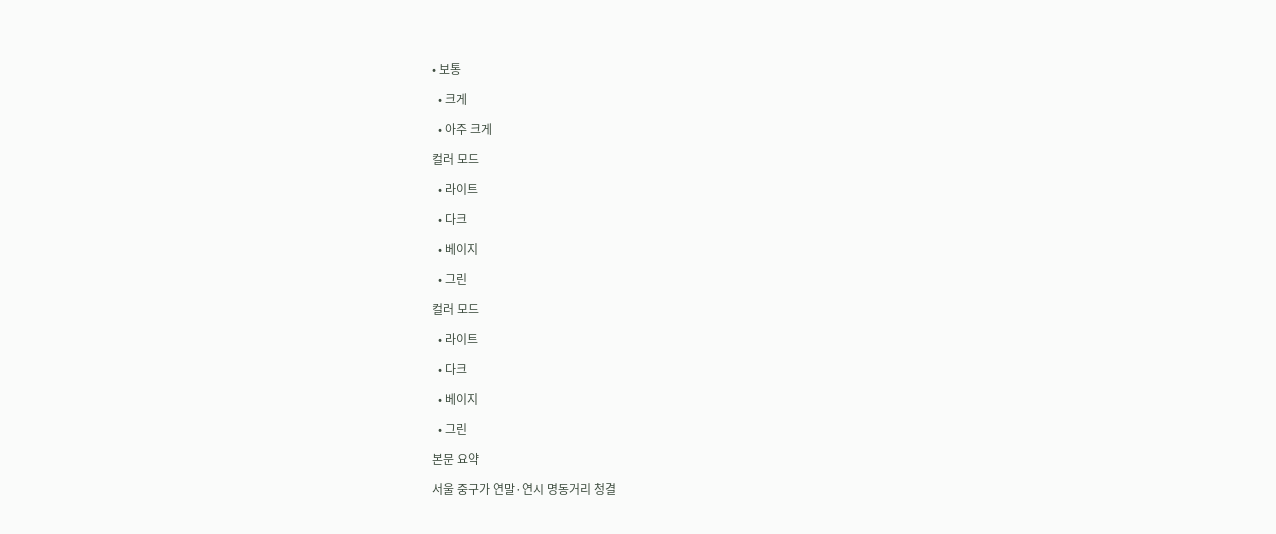• 보통

  • 크게

  • 아주 크게

컬러 모드

  • 라이트

  • 다크

  • 베이지

  • 그린

컬러 모드

  • 라이트

  • 다크

  • 베이지

  • 그린

본문 요약

서울 중구가 연말·연시 명동거리 청결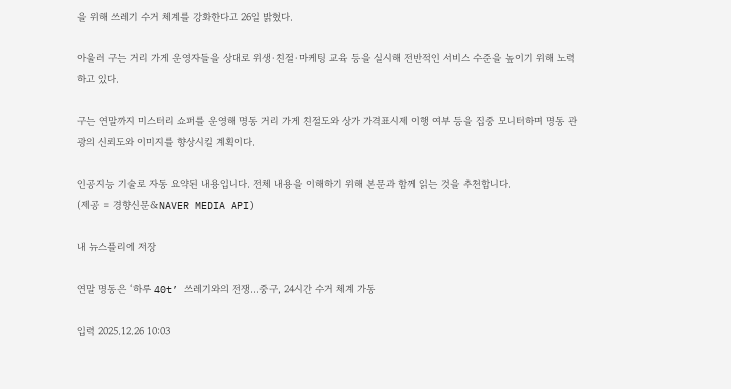을 위해 쓰레기 수거 체계를 강화한다고 26일 밝혔다.

아울러 구는 거리 가게 운영자들을 상대로 위생·친절·마케팅 교육 등을 실시해 전반적인 서비스 수준을 높이기 위해 노력하고 있다.

구는 연말까지 미스터리 쇼퍼를 운영해 명동 거리 가게 친절도와 상가 가격표시제 이행 여부 등을 집중 모니터하며 명동 관광의 신뢰도와 이미지를 향상시킬 계획이다.

인공지능 기술로 자동 요약된 내용입니다. 전체 내용을 이해하기 위해 본문과 함께 읽는 것을 추천합니다.
(제공 = 경향신문&NAVER MEDIA API)

내 뉴스플리에 저장

연말 명동은 ‘하루 40t’ 쓰레기와의 전쟁…중구, 24시간 수거 체계 가동

입력 2025.12.26 10:03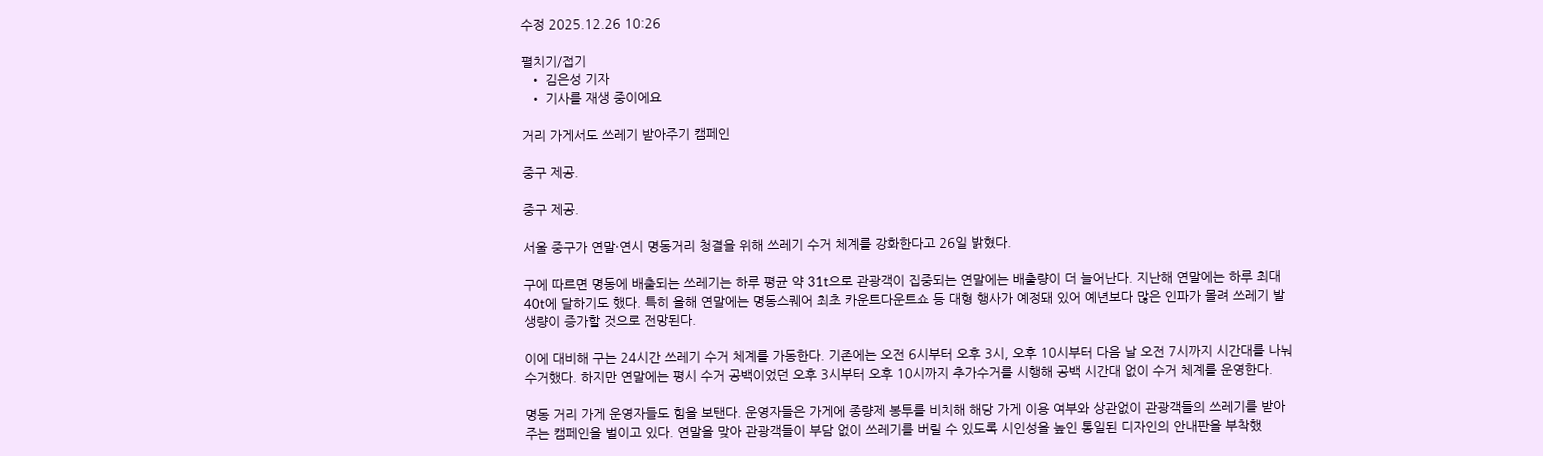수정 2025.12.26 10:26

펼치기/접기
  • 김은성 기자
  • 기사를 재생 중이에요

거리 가게서도 쓰레기 받아주기 캠페인

중구 제공.

중구 제공.

서울 중구가 연말·연시 명동거리 청결을 위해 쓰레기 수거 체계를 강화한다고 26일 밝혔다.

구에 따르면 명동에 배출되는 쓰레기는 하루 평균 약 31t으로 관광객이 집중되는 연말에는 배출량이 더 늘어난다. 지난해 연말에는 하루 최대 40t에 달하기도 했다. 특히 올해 연말에는 명동스퀘어 최초 카운트다운트쇼 등 대형 행사가 예정돼 있어 예년보다 많은 인파가 몰려 쓰레기 발생량이 증가할 것으로 전망된다.

이에 대비해 구는 24시간 쓰레기 수거 체계를 가동한다. 기존에는 오전 6시부터 오후 3시, 오후 10시부터 다음 날 오전 7시까지 시간대를 나눠 수거했다. 하지만 연말에는 평시 수거 공백이었던 오후 3시부터 오후 10시까지 추가수거를 시행해 공백 시간대 없이 수거 체계를 운영한다.

명동 거리 가게 운영자들도 힘을 보탠다. 운영자들은 가게에 종량제 봉투를 비치해 해당 가게 이용 여부와 상관없이 관광객들의 쓰레기를 받아주는 캠페인을 벌이고 있다. 연말을 맞아 관광객들이 부담 없이 쓰레기를 버릴 수 있도록 시인성을 높인 통일된 디자인의 안내판을 부착했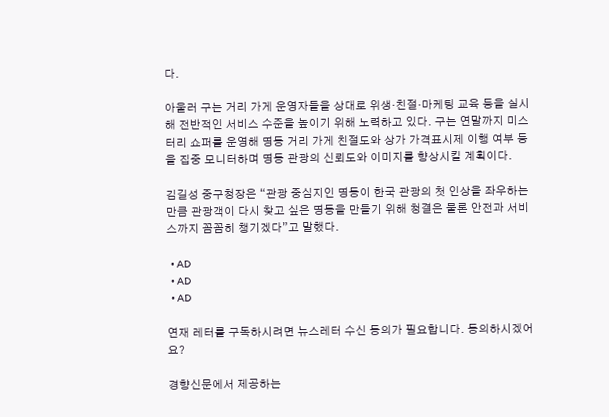다.

아울러 구는 거리 가게 운영자들을 상대로 위생·친절·마케팅 교육 등을 실시해 전반적인 서비스 수준을 높이기 위해 노력하고 있다. 구는 연말까지 미스터리 쇼퍼를 운영해 명동 거리 가게 친절도와 상가 가격표시제 이행 여부 등을 집중 모니터하며 명동 관광의 신뢰도와 이미지를 향상시킬 계획이다.

김길성 중구청장은 “관광 중심지인 명동이 한국 관광의 첫 인상을 좌우하는 만큼 관광객이 다시 찾고 싶은 명동을 만들기 위해 청결은 물론 안전과 서비스까지 꼼꼼히 챙기겠다”고 말했다.

  • AD
  • AD
  • AD

연재 레터를 구독하시려면 뉴스레터 수신 동의가 필요합니다. 동의하시겠어요?

경향신문에서 제공하는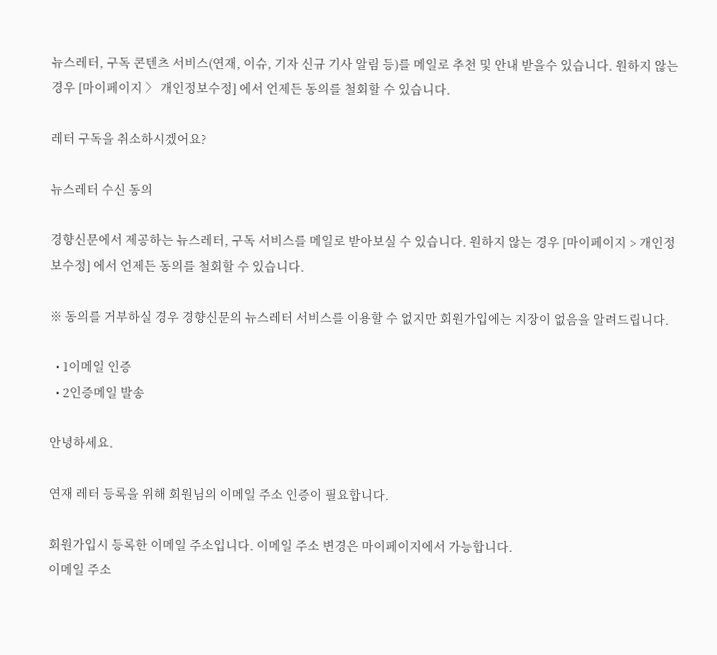뉴스레터, 구독 콘텐츠 서비스(연재, 이슈, 기자 신규 기사 알림 등)를 메일로 추천 및 안내 받을수 있습니다. 원하지 않는 경우 [마이페이지 〉 개인정보수정] 에서 언제든 동의를 철회할 수 있습니다.

레터 구독을 취소하시겠어요?

뉴스레터 수신 동의

경향신문에서 제공하는 뉴스레터, 구독 서비스를 메일로 받아보실 수 있습니다. 원하지 않는 경우 [마이페이지 > 개인정보수정] 에서 언제든 동의를 철회할 수 있습니다.

※ 동의를 거부하실 경우 경향신문의 뉴스레터 서비스를 이용할 수 없지만 회원가입에는 지장이 없음을 알려드립니다.

  • 1이메일 인증
  • 2인증메일 발송

안녕하세요.

연재 레터 등록을 위해 회원님의 이메일 주소 인증이 필요합니다.

회원가입시 등록한 이메일 주소입니다. 이메일 주소 변경은 마이페이지에서 가능합니다.
이메일 주소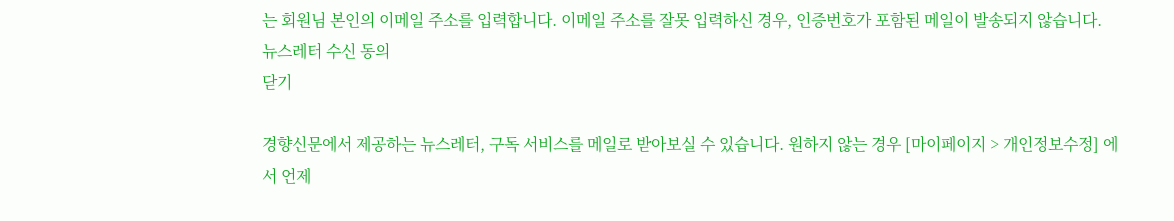는 회원님 본인의 이메일 주소를 입력합니다. 이메일 주소를 잘못 입력하신 경우, 인증번호가 포함된 메일이 발송되지 않습니다.
뉴스레터 수신 동의
닫기

경향신문에서 제공하는 뉴스레터, 구독 서비스를 메일로 받아보실 수 있습니다. 원하지 않는 경우 [마이페이지 > 개인정보수정] 에서 언제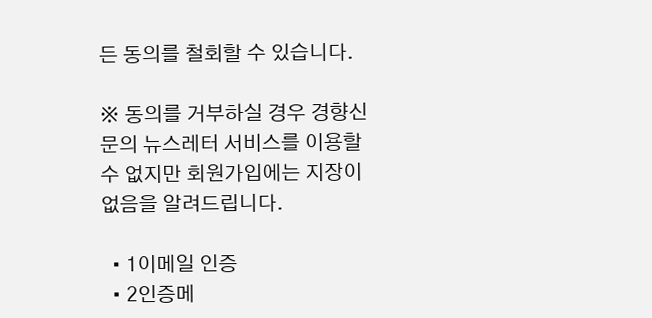든 동의를 철회할 수 있습니다.

※ 동의를 거부하실 경우 경향신문의 뉴스레터 서비스를 이용할 수 없지만 회원가입에는 지장이 없음을 알려드립니다.

  • 1이메일 인증
  • 2인증메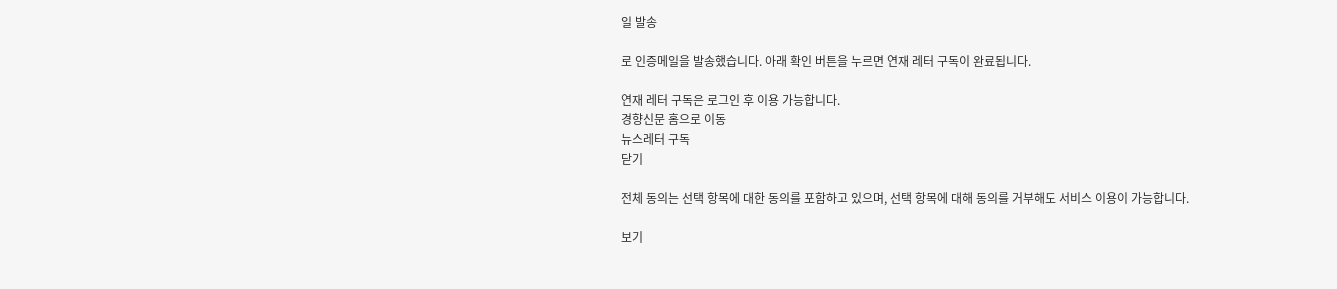일 발송

로 인증메일을 발송했습니다. 아래 확인 버튼을 누르면 연재 레터 구독이 완료됩니다.

연재 레터 구독은 로그인 후 이용 가능합니다.
경향신문 홈으로 이동
뉴스레터 구독
닫기

전체 동의는 선택 항목에 대한 동의를 포함하고 있으며, 선택 항목에 대해 동의를 거부해도 서비스 이용이 가능합니다.

보기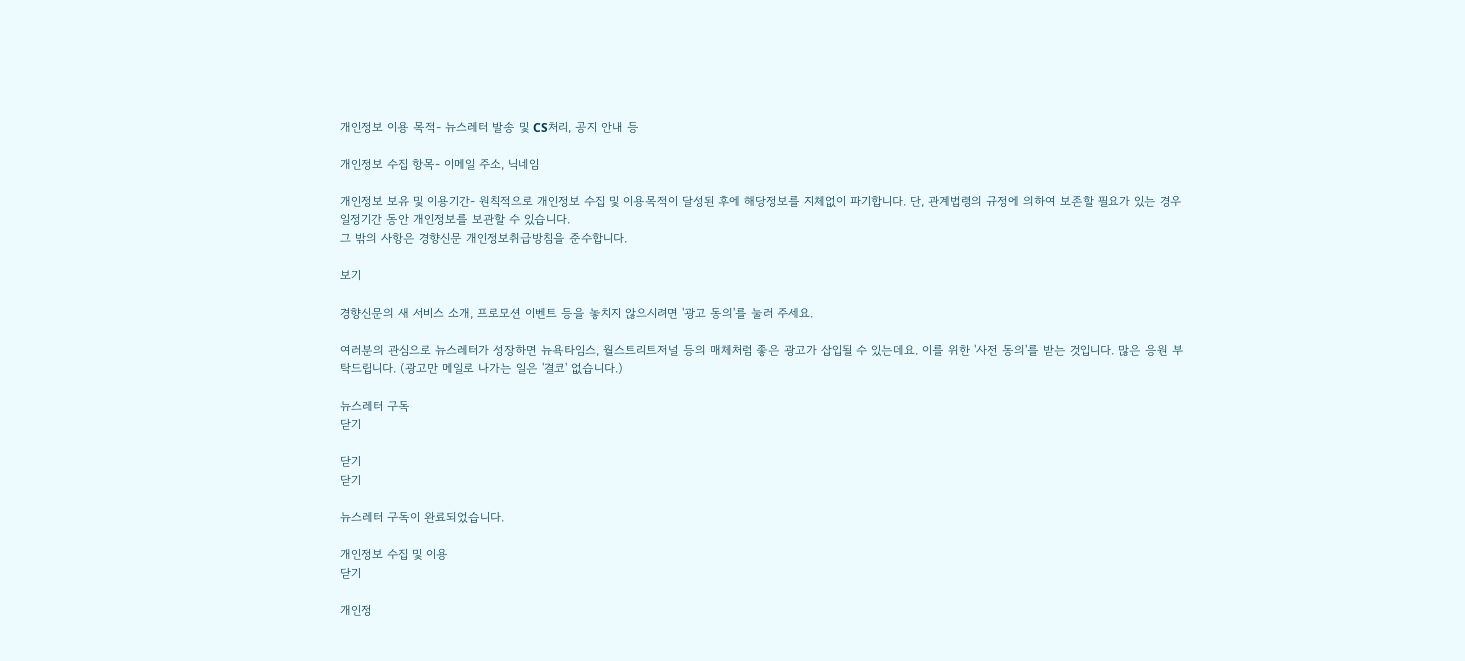개인정보 이용 목적- 뉴스레터 발송 및 CS처리, 공지 안내 등

개인정보 수집 항목- 이메일 주소, 닉네임

개인정보 보유 및 이용기간- 원칙적으로 개인정보 수집 및 이용목적이 달성된 후에 해당정보를 지체없이 파기합니다. 단, 관계법령의 규정에 의하여 보존할 필요가 있는 경우 일정기간 동안 개인정보를 보관할 수 있습니다.
그 밖의 사항은 경향신문 개인정보취급방침을 준수합니다.

보기

경향신문의 새 서비스 소개, 프로모션 이벤트 등을 놓치지 않으시려면 '광고 동의'를 눌러 주세요.

여러분의 관심으로 뉴스레터가 성장하면 뉴욕타임스, 월스트리트저널 등의 매체처럼 좋은 광고가 삽입될 수 있는데요. 이를 위한 '사전 동의'를 받는 것입니다. 많은 응원 부탁드립니다. (광고만 메일로 나가는 일은 '결코' 없습니다.)

뉴스레터 구독
닫기

닫기
닫기

뉴스레터 구독이 완료되었습니다.

개인정보 수집 및 이용
닫기

개인정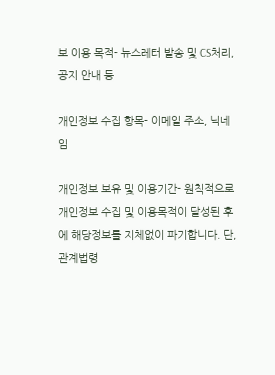보 이용 목적- 뉴스레터 발송 및 CS처리, 공지 안내 등

개인정보 수집 항목- 이메일 주소, 닉네임

개인정보 보유 및 이용기간- 원칙적으로 개인정보 수집 및 이용목적이 달성된 후에 해당정보를 지체없이 파기합니다. 단, 관계법령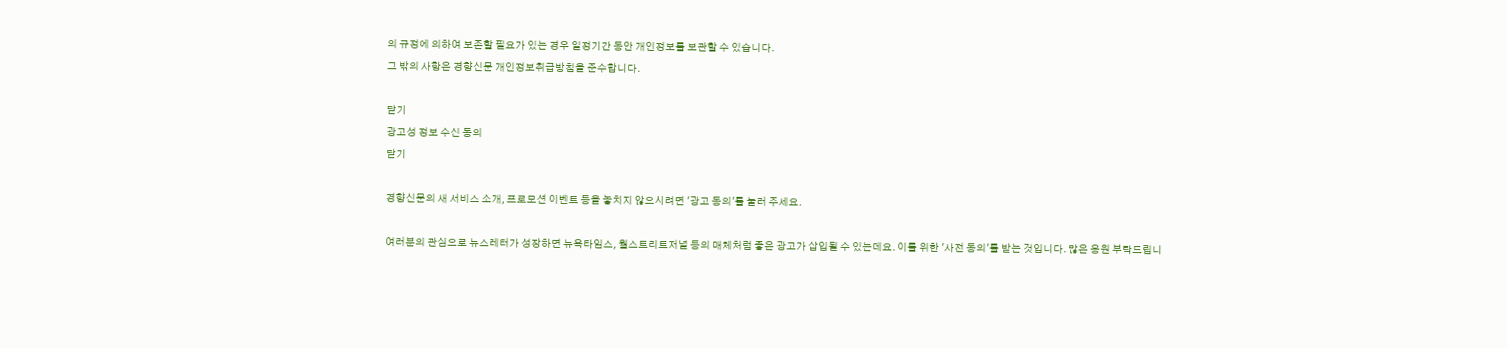의 규정에 의하여 보존할 필요가 있는 경우 일정기간 동안 개인정보를 보관할 수 있습니다.
그 밖의 사항은 경향신문 개인정보취급방침을 준수합니다.

닫기
광고성 정보 수신 동의
닫기

경향신문의 새 서비스 소개, 프로모션 이벤트 등을 놓치지 않으시려면 '광고 동의'를 눌러 주세요.

여러분의 관심으로 뉴스레터가 성장하면 뉴욕타임스, 월스트리트저널 등의 매체처럼 좋은 광고가 삽입될 수 있는데요. 이를 위한 '사전 동의'를 받는 것입니다. 많은 응원 부탁드립니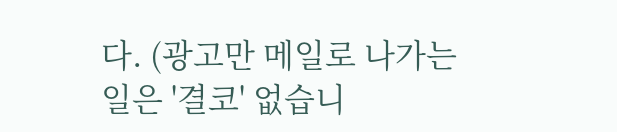다. (광고만 메일로 나가는 일은 '결코' 없습니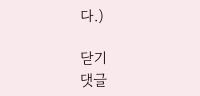다.)

닫기
댓글